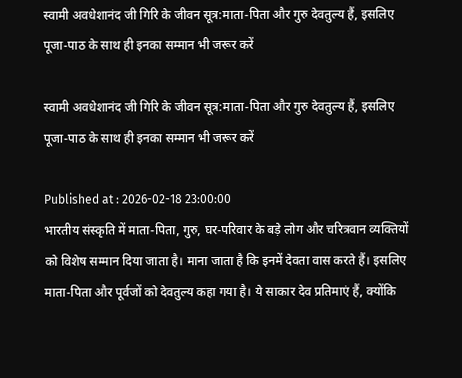स्वामी अवधेशानंद जी गिरि के जीवन सूत्र:माता-पिता और गुरु देवतुल्य हैं, इसलिए पूजा-पाठ के साथ ही इनका सम्मान भी जरूर करें

स्वामी अवधेशानंद जी गिरि के जीवन सूत्र:माता-पिता और गुरु देवतुल्य हैं, इसलिए पूजा-पाठ के साथ ही इनका सम्मान भी जरूर करें

Published at : 2026-02-18 23:00:00
भारतीय संस्कृति में माता-पिता, गुरु, घर-परिवार के बड़े लोग और चरित्रवान व्यक्तियों को विशेष सम्मान दिया जाता है। माना जाता है कि इनमें देवता वास करते हैं। इसलिए माता-पिता और पूर्वजों को देवतुल्य कहा गया है। ये साकार देव प्रतिमाएं हैं, क्योंकि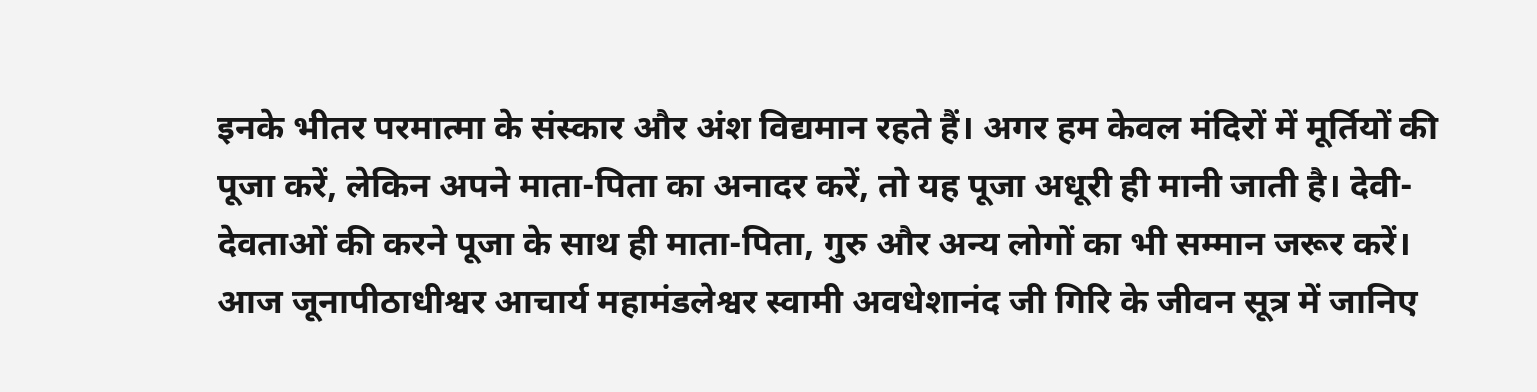इनके भीतर परमात्मा के संस्कार और अंश विद्यमान रहते हैं। अगर हम केवल मंदिरों में मूर्तियों की पूजा करें, लेकिन अपने माता-पिता का अनादर करें, तो यह पूजा अधूरी ही मानी जाती है। देवी-देवताओं की करने पूजा के साथ ही माता-पिता, गुरु और अन्य लोगों का भी सम्मान जरूर करें। आज जूनापीठाधीश्वर आचार्य महामंडलेश्वर स्वामी अवधेशानंद जी गिरि के जीवन सूत्र में जानिए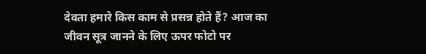देवता हमारे किस काम से प्रसन्न होते हैं? आज का जीवन सूत्र जानने के लिए ऊपर फोटो पर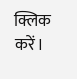क्लिक करें।